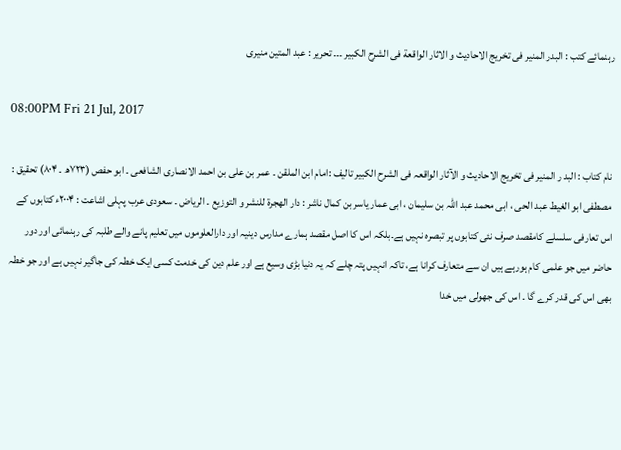رہنمائے کتب : البدر المنیر فی تخریج الاحادیث و الاثار الواقعة فی الشرح الکبیر ۔۔۔ تحریر : عبد المتین منیری

08:00PM Fri 21 Jul, 2017

نام کتاب : البد ر المنیر فی تخریج الاحادیث و الآثار الواقعہ فی الشرح الکبیر تالیف :امام ابن الملقن ۔ عمر بن علی بن احمد الانصاری الشافعی ۔ ابو حفص (۷۲۳ھ ۔ ۸۰۴) تحقیق : مصطفی ابو الغیط عبد الحی ، ابی محمد عبد اللہ بن سلیمان ، ابی عمار یاسر بن کمال ناشر : دار الھجرۃ للنشر و التوزیع ۔ الریاض ۔ سعودی عرب پہلی اشاعت : ۲۰۰۴ء کتابوں کے اس تعارفی سلسلے کامقصد صرف نئی کتابوں پر تبصرہ نہیں ہے۔بلکہ اس کا اصل مقصد ہمارے مدارس دینیہ اور دارالعلوموں میں تعلیم پانے والے طلبہ کی رہنمائی اور دور حاضر میں جو علمی کام ہورہے ہیں ان سے متعارف کرانا ہے، تاکہ انہیں پتہ چلے کہ یہ دنیا بڑی وسیع ہے اور علم دین کی خدمت کسی ایک خطہ کی جاگیر نہیں ہے اور جو خطہ بھی اس کی قدر کرے گا ۔ اس کی جھولی میں خدا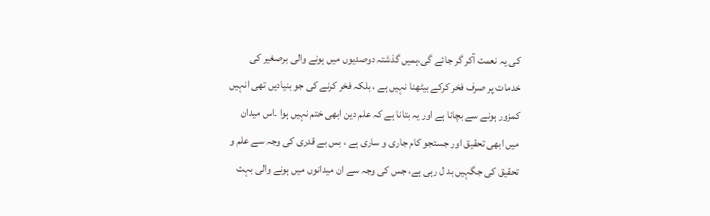کی یہ نعمت آکر گر جائے گی،ہمیں گذشتہ دوصدیوں میں ہونے والی برصغیر کی خدمات پر صرف فخر کرکے بیٹھنا نہیں ہے ، بلکہ فخر کرنے کی جو بنیادیں تھی انہیں کمزور ہونے سے بچانا ہے اور یہ بتانا ہے کہ علم دین ابھی ختم نہیں ہوا ۔اس میدان میں ابھی تحقیق اور جستجو کام جاری و ساری ہے ، بس بے قدری کی وجہ سے علم و تحقیق کی جگہیں بد ل رہی ہے، جس کی وجہ سے ان میدانوں میں ہونے والی بہت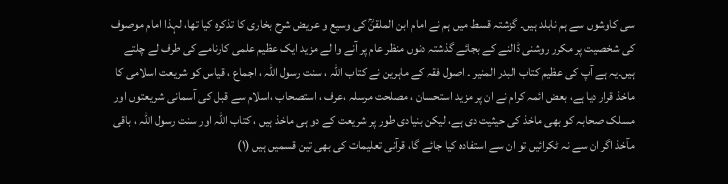سی کاوشوں سے ہم نابلد ہیں۔ گزشتہ قسط میں ہم نے امام ابن الملقنؒ کی وسیع و عریض شرح بخاری کا تذکرہ کیا تھا، لہذا امام موصوف کی شخصیت پر مکرر روشنی ڈالنے کے بجائے گذشتہ دنوں منظر عام پر آنے وا لے مزید ایک عظیم علمی کارنامے کی طرف لے چلتے ہیں۔یہ ہے آپ کی عظیم کتاب البدر المنیر ۔ اصول فقہ کے ماہرین نے کتاب اللہ ، سنت رسول اللہ ، اجماع ، قیاس کو شریعت اسلامی کا ماخذ قرار دیا ہے، بعض ائمہ کرام نے ان پر مزید استحسان ، مصلحت مرسلہ ،عرف ، استصحاب ،اسلام سے قبل کی آسمانی شریعتوں اور مسلک صحابہ کو بھی ماخذ کی حیثیت دی ہے، لیکن بنیادی طور پر شریعت کے دو ہی ماخذ ہیں ، کتاب اللہ اور سنت رسول اللہ ، باقی مآخذ اگر ان سے نہ ٹکرائیں تو ان سے استفادہ کیا جائے گا، قرآنی تعلیمات کی بھی تین قسمیں ہیں (۱)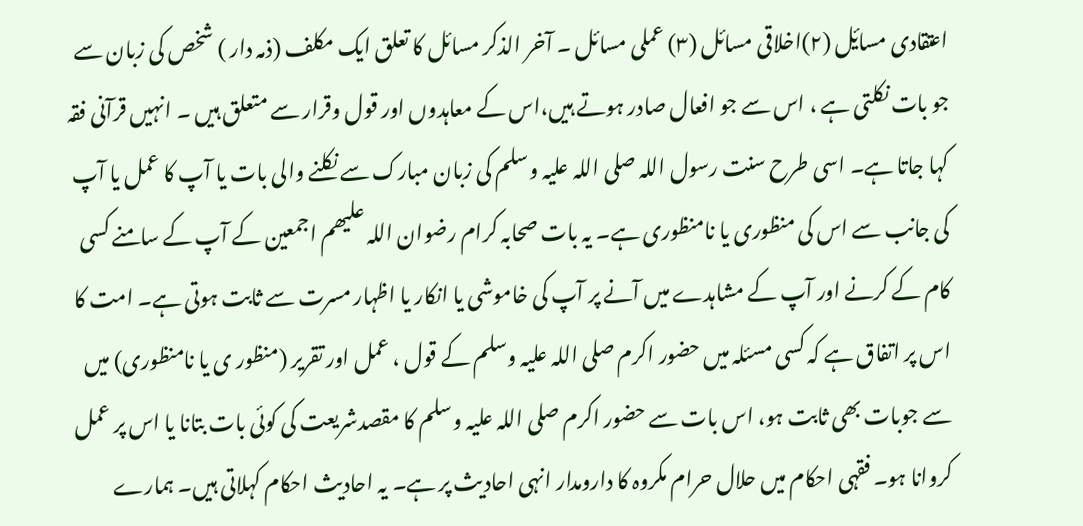اعتقادی مسایٔل (۲)اخلاقی مسائل (۳) عملی مسائل ۔ آخر الذکر مسائل کا تعلق ایک مکلف (ذمہ دار ) شخص کی زبان سے جو بات نکلتی ہے ، اس سے جو افعال صادر ہوتے ہیں،اس کے معاہدوں اور قول وقرار سے متعلق ہیں ۔ انہیں قرآنی فقہ کہا جاتا ہے۔ اسی طرح سنت رسول اللہ صلی اللہ علیہ وسلم کی زبان مبارک سے نکلنے والی بات یا آپ کا عمل یا آپ کی جانب سے اس کی منظوری یا نامنظوری ہے۔ یہ بات صحابہ کرام رضوان اللہ علیھم اجمعین کے آپ کے سامنے کسی کام کے کرنے اور آپ کے مشاہدے میں آنے پر آپ کی خاموشی یا انکار یا اظہار مسرت سے ثابت ہوتی ہے۔ امت کا اس پر اتفاق ہے کہ کسی مسئلہ میں حضور اکرم صلی اللہ علیہ وسلم کے قول ، عمل اور تقریر (منظور ی یا نامنظوری) میں سے جوبات بھی ثابت ہو، اس بات سے حضور اکرم صلی اللہ علیہ وسلم کا مقصدشریعت کی کوئی بات بتانا یا اس پر عمل کروانا ہو۔ فقہی احکام میں حلال حرام مکروہ کا دارومدار انہی احادیث پر ہے۔ یہ احادیث احکام کہلاتی ہیں۔ ہمارے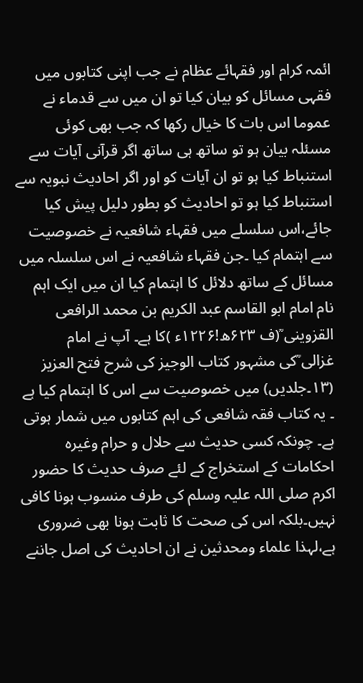ائمہ کرام اور فقہائے عظام نے جب اپنی کتابوں میں فقہی مسائل کو بیان کیا تو ان میں سے قدماء نے عموما اس بات کا خیال رکھا کہ جب بھی کوئی مسئلہ بیان ہو تو ساتھ ہی ساتھ اگر قرآنی آیات سے استنباط کیا ہو تو ان آیات کو اور اگر احادیث نبویہ سے استنباط کیا ہو تو احادیث کو بطور دلیل پیش کیا جائے،اس سلسلے میں فقہاء شافعیہ نے خصوصیت سے اہتمام کیا ۔جن فقہاء شافعیہ نے اس سلسلہ میں مسائل کے ساتھ دلائل کا اہتمام کیا ان میں ایک اہم نام امام ابو القاسم عبد الکریم بن محمد الرافعی القزوینی ؒ(ف ۶۲۳ھ!۱۲۲۶ء )کا ہے۔ آپ نے امام غزالی ؒکی مشہور کتاب الوجیز کی شرح فتح العزیز (۱۳۔جلدیں) میں خصوصیت سے اس کا اہتمام کیا ہے ۔ یہ کتاب فقہ شافعی کی اہم کتابوں میں شمار ہوتی ہے۔ چونکہ کسی حدیث سے حلال و حرام وغیرہ احکامات کے استخراج کے لئے صرف حدیث کا حضور اکرم صلی اللہ علیہ وسلم کی طرف منسوب ہونا کافی نہیں۔بلکہ اس کی صحت کا ثابت ہونا بھی ضروری ہے،لہذا علماء ومحدثین نے ان احادیث کی اصل جاننے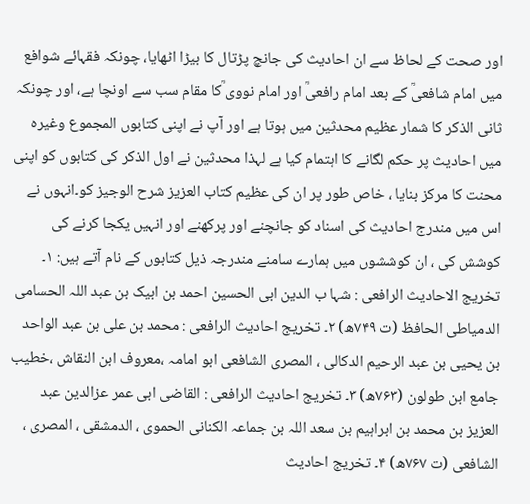اور صحت کے لحاظ سے ان احادیث کی جانچ پڑتال کا بیڑا اٹھایا، چونکہ فقہائے شوافع میں امام شافعیؒ کے بعد امام رافعیؒ اور امام نووی ؒکا مقام سب سے اونچا ہے، اور چونکہ ثانی الذکر کا شمار عظیم محدثین میں ہوتا ہے اور آپ نے اپنی کتابوں المجموع وغیرہ میں احادیث پر حکم لگانے کا اہتمام کیا ہے لہذا محدثین نے اول الذکر کی کتابوں کو اپنی محنت کا مرکز بنایا ، خاص طور پر ان کی عظیم کتاب العزیز شرح الوجیز کو۔انہوں نے اس میں مندرج احادیث کی اسناد کو جانچنے اور پرکھنے اور انہیں یکجا کرنے کی کوشش کی ، ان کوششوں میں ہمارے سامنے مندرجہ ذیل کتابوں کے نام آتے ہیں: ۱۔ تخریج الاحادیث الرافعی : شہا ب الدین ابی الحسین احمد بن ابیک بن عبد اللہ الحسامی الدمیاطی الحافظ (ت ۷۴۹ھ) ۲۔ تخریج احادیث الرافعی : محمد بن علی بن عبد الواحد بن یحیی بن عبد الرحیم الدکالی ، المصری الشافعی ابو امامہ ،معروف ابن النقاش ،خطیب جامع ابن طولون (۷۶۳ھ) ۳۔ تخریج احادیث الرافعی : القاضی ابی عمر عزالدین عبد العزیز بن محمد بن ابراہیم بن سعد اللہ بن جماعہ الکنانی الحموی ، الدمشقی ، المصری ، الشافعی (ت ۷۶۷ھ) ۴۔ تخریج احادیث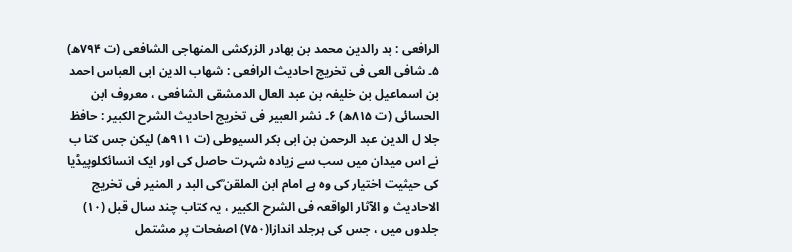الرافعی : بد رالدین محمد بن بھادر الزرکشی المنھاجی الشافعی (ت ۷۹۴ھ) ۵۔ شافی العی فی تخریج احادیث الرافعی : شھاب الدین ابی العباس احمد بن اسماعیل بن خلیفہ بن عبد العال الدمشقی الشافعی ، معروف ابن الحسائی (ت ۸۱۵ھ) ۶۔ نشر العبیر فی تخریج احادیث الشرح الکبیر : حافظ جلا ل الدین عبد الرحمن بن ابی بکر السیوطی (ت ۹۱۱ھ) لیکن جس کتا ب نے اس میدان میں سب سے زیادہ شہرت حاصل کی اور ایک انسائکلوپیڈیا کی حیثیت اختیار کی وہ ہے امام ابن الملقن ؒکی البد ر المنیر فی تخریج الاحادیث و الآثار الواقعہ فی الشرح الکبیر ، یہ کتاب چند سال قبل (۱۰) جلدوں میں ، جس کی ہرجلد اندازا(۷۵۰) اصفحات پر مشتمل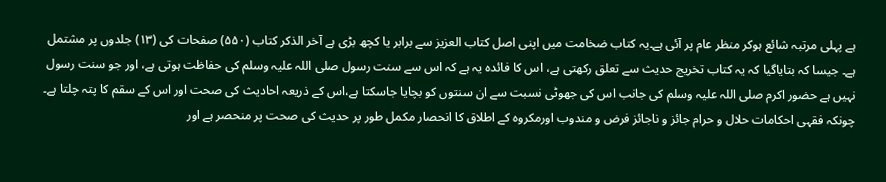ہے پہلی مرتبہ شائع ہوکر منظر عام پر آئی ہے۔یہ کتاب ضخامت میں اپنی اصل کتاب العزیز سے برابر یا کچھ بڑی ہے آخر الذکر کتاب (۵۵۰) صفحات کی (۱۳) جلدوں پر مشتمل ہے۔ جیسا کہ بتایاگیا کہ یہ کتاب تخریج حدیث سے تعلق رکھتی ہے، اس کا فائدہ یہ ہے کہ اس سے سنت رسول صلی اللہ علیہ وسلم کی حفاظت ہوتی ہے، اور جو سنت رسول نہیں ہے حضور اکرم صلی اللہ علیہ وسلم کی جانب اس کی جھوٹی نسبت سے ان سنتوں کو بچایا جاسکتا ہے،اس کے ذریعہ احادیث کی صحت اور اس کے سقم کا پتہ چلتا ہے۔ چونکہ فقہی احکامات حلال و حرام جائز و ناجائز فرض و مندوب اورمکروہ کے اطلاق کا انحصار مکمل طور پر حدیث کی صحت پر منحصر ہے اور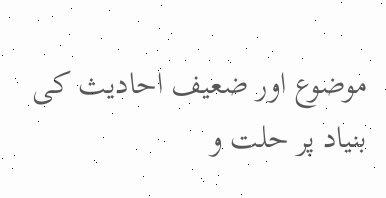موضوع اور ضعیف احادیث کی بنیاد پر حلت و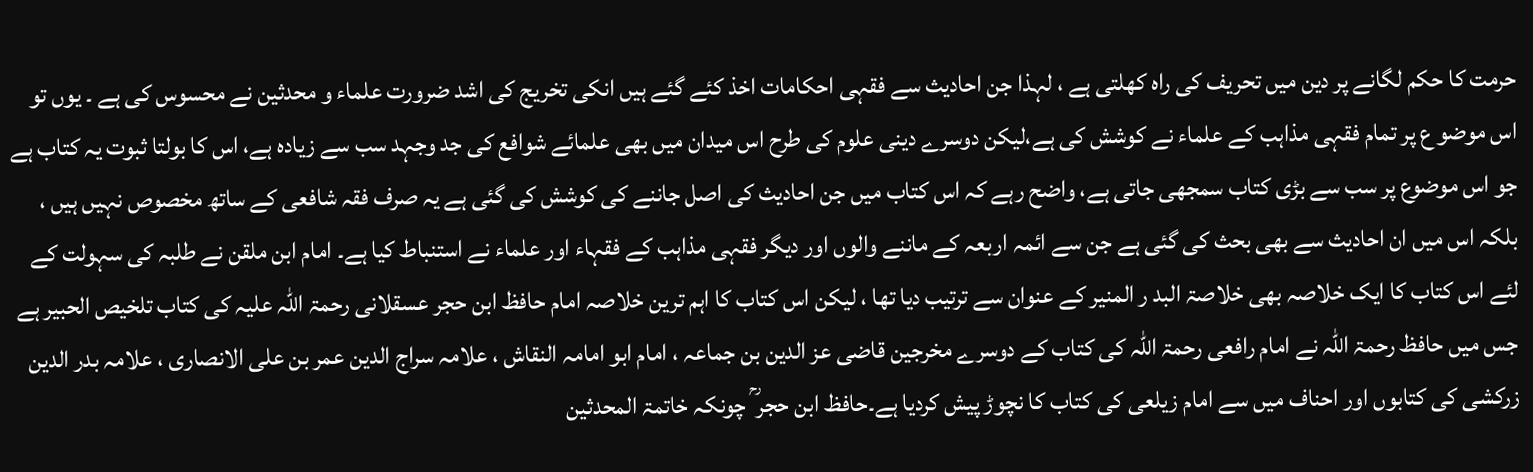حرمت کا حکم لگانے پر دین میں تحریف کی راہ کھلتی ہے ، لہذا جن احادیث سے فقہی احکامات اخذ کئے گئے ہیں انکی تخریج کی اشد ضرورت علماء و محدثین نے محسوس کی ہے ۔ یوں تو اس موضو ع پر تمام فقہی مذاہب کے علماء نے کوشش کی ہے،لیکن دوسرے دینی علوم کی طرح اس میدان میں بھی علمائے شوافع کی جد وجہد سب سے زیادہ ہے، اس کا بولتا ثبوت یہ کتاب ہے جو اس موضوع پر سب سے بڑی کتاب سمجھی جاتی ہے، واضح رہے کہ اس کتاب میں جن احادیث کی اصل جاننے کی کوشش کی گئی ہے یہ صرف فقہ شافعی کے ساتھ مخصوص نہیں ہیں ، بلکہ اس میں ان احادیث سے بھی بحث کی گئی ہے جن سے ائمہ اربعہ کے ماننے والوں اور دیگر فقہی مذاہب کے فقہاء اور علماء نے استنباط کیا ہے۔ امام ابن ملقن نے طلبہ کی سہولت کے لئے اس کتاب کا ایک خلاصہ بھی خلاصۃ البد ر المنیر کے عنوان سے ترتیب دیا تھا ، لیکن اس کتاب کا اہم ترین خلاصہ امام حافظ ابن حجر عسقلانی رحمۃ اللہ علیہ کی کتاب تلخیص الحبیر ہے جس میں حافظ رحمۃ اللہ نے امام رافعی رحمۃ اللہ کی کتاب کے دوسرے مخرجین قاضی عز الدین بن جماعہ ، امام ابو امامہ النقاش ، علامہ سراج الدین عمر بن علی الانصاری ، علامہ بدر الدین زرکشی کی کتابوں اور احناف میں سے امام زیلعی کی کتاب کا نچوڑ پیش کردیا ہے۔حافظ ابن حجر ؒ چونکہ خاتمۃ المحدثین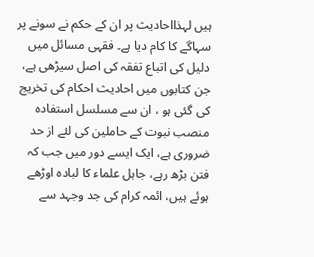ہیں لہذااحادیث پر ان کے حکم نے سونے پر سہاگے کا کام دیا ہے۔ فقہی مسائل میں دلیل کی اتباع تفقہ کی اصل سیڑھی ہے، جن کتابوں میں احادیث احکام کی تخریج کی گئی ہو ، ان سے مسلسل استفادہ منصب نبوت کے حاملین کی لئے از حد ضروری ہے، ایک ایسے دور میں جب کہ فتن بڑھ رہے، جاہل علماء کا لبادہ اوڑھے ہوئے ہیں، ائمہ کرام کی جد وجہد سے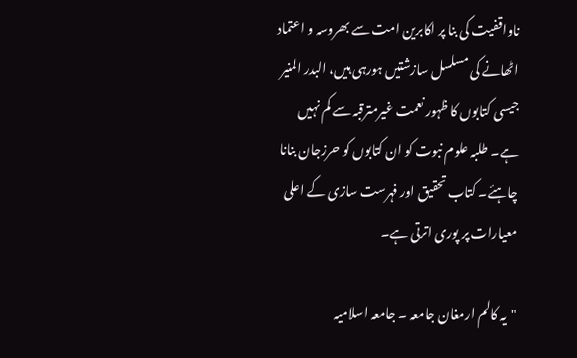ناواقفیت کی بنا پر اکابرین امت سے بھروسہ و اعتماد اٹھانے کی مسلسل سازشتیں ہورہی ہیں، البدر المنیر جیسی کتابوں کا ظہور نعمت غیرمترقبہ سے کم نہیں ہے۔ طلبہ علوم نبوت کو ان کتابوں کو حرزجان بنانا چاہئے۔ کتاب تحقیق اور فہرست سازی کے اعلی معیارات پر پوری اترتی ہے۔

"یہ کالم ارمغان جامعہ ۔ جامعہ اسلامیہ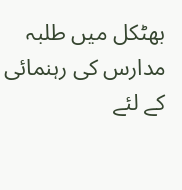بھٹکل میں طلبہ مدارس کی رہنمائی کے لئے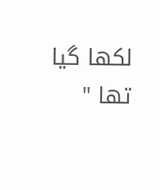لکھا گیا تھا "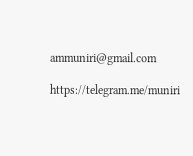ammuniri@gmail.com

https://telegram.me/muniri